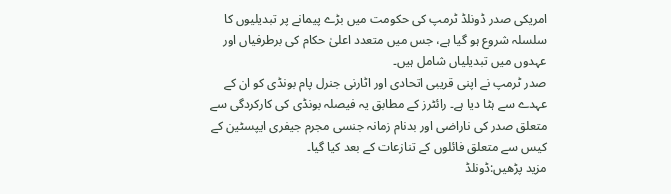امریکی صدر ڈونلڈ ٹرمپ کی حکومت میں بڑے پیمانے پر تبدیلیوں کا سلسلہ شروع ہو گیا ہے، جس میں متعدد اعلیٰ حکام کی برطرفیاں اور عہدوں میں تبدیلیاں شامل ہیں۔
صدر ٹرمپ نے اپنی قریبی اتحادی اور اٹارنی جنرل پام بونڈی کو ان کے عہدے سے ہٹا دیا ہے۔ رائٹرز کے مطابق یہ فیصلہ بونڈی کی کارکردگی سے متعلق صدر کی ناراضی اور بدنام زمانہ جنسی مجرم جیفری ایپسٹین کے کیس سے متعلق فائلوں کے تنازعات کے بعد کیا گیا۔
مزید پڑھیں:ڈونلڈ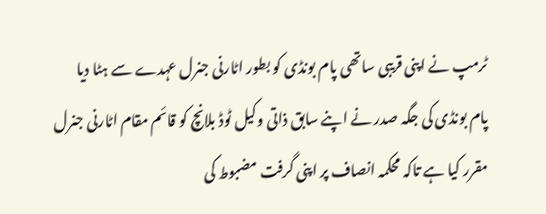ٹرمپ نے اپنی قریبی ساتھی پام بونڈی کو بطور اٹارنی جنرل عہدے سے ہٹا دیا
پام بونڈی کی جگہ صدر نے اپنے سابق ذاتی وکیل ٹوڈ بلانچ کو قائم مقام اٹارنی جنرل مقرر کیا ہے تاکہ محکمہ انصاف پر اپنی گرفت مضبوط کی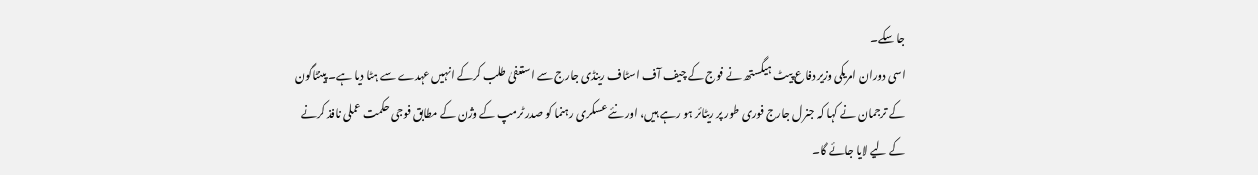جا سکے۔
اسی دوران امریکی وزیر دفاع پیٹ ہیگستھ نے فوج کے چیف آف اسٹاف رینڈی جارج سے استعفیٰ طلب کرکے انہیں عہدے سے ہٹا دیا ہے۔ پینٹاگون کے ترجمان نے کہا کہ جنرل جارج فوری طور پر ریٹائر ہو رہے ہیں، اور نئے عسکری رہنما کو صدر ٹرمپ کے وژن کے مطابق فوجی حکمت عملی نافذ کرنے کے لیے لایا جائے گا۔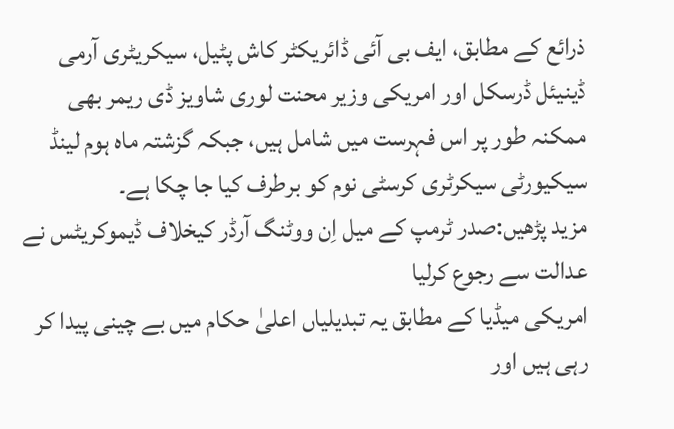ذرائع کے مطابق، ایف بی آئی ڈائریکٹر کاش پٹیل، سیکریٹری آرمی ڈینیئل ڈرسکل اور امریکی وزیر محنت لوری شاویز ڈی ریمر بھی ممکنہ طور پر اس فہرست میں شامل ہیں، جبکہ گزشتہ ماہ ہوم لینڈ سیکیورٹی سیکرٹری کرسٹی نوم کو برطرف کیا جا چکا ہے۔
مزید پڑھیں:صدر ٹرمپ کے میل اِن ووٹنگ آرڈر کیخلاف ڈیموکریٹس نے عدالت سے رجوع کرلیا
امریکی میڈیا کے مطابق یہ تبدیلیاں اعلیٰ حکام میں بے چینی پیدا کر رہی ہیں اور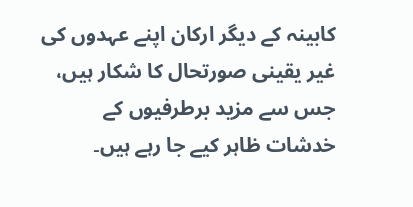کابینہ کے دیگر ارکان اپنے عہدوں کی غیر یقینی صورتحال کا شکار ہیں، جس سے مزید برطرفیوں کے خدشات ظاہر کیے جا رہے ہیں۔